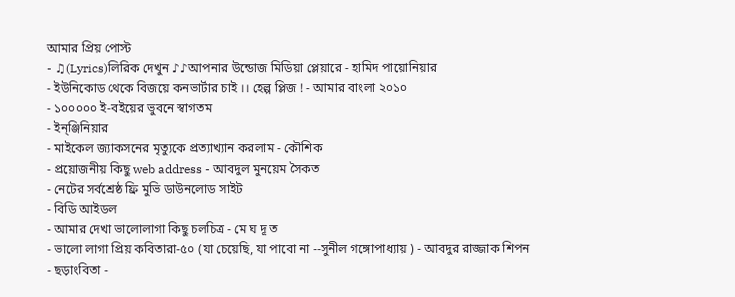আমার প্রিয় পোস্ট
- ♫(Lyrics)লিরিক দেখুন ♪♪আপনার উন্ডোজ মিডিয়া প্লেয়ারে - হামিদ পায়োনিয়ার
- ইউনিকোড থেকে বিজয়ে কনভার্টার চাই ।। হেল্প প্লিজ ! - আমার বাংলা ২০১০
- ১০০০০০ ই-বইয়ের ভুবনে স্বাগতম
- ইন্ঞ্জিনিয়ার
- মাইকেল জ্যাকসনের মৃত্যুকে প্রত্যাখ্যান করলাম - কৌশিক
- প্রয়োজনীয় কিছু web address - আবদুল মুনয়েম সৈকত
- নেটের সর্বশ্রেষ্ঠ ফ্রি মুভি ডাউনলোড সাইট
- বিডি আইডল
- আমার দেখা ভালোলাগা কিছু চলচিত্র - মে ঘ দূ ত
- ভালো লাগা প্রিয় কবিতারা-৫০ (যা চেয়েছি, যা পাবো না --সুনীল গঙ্গোপাধ্যায় ) - আবদুর রাজ্জাক শিপন
- ছড়াংবিতা -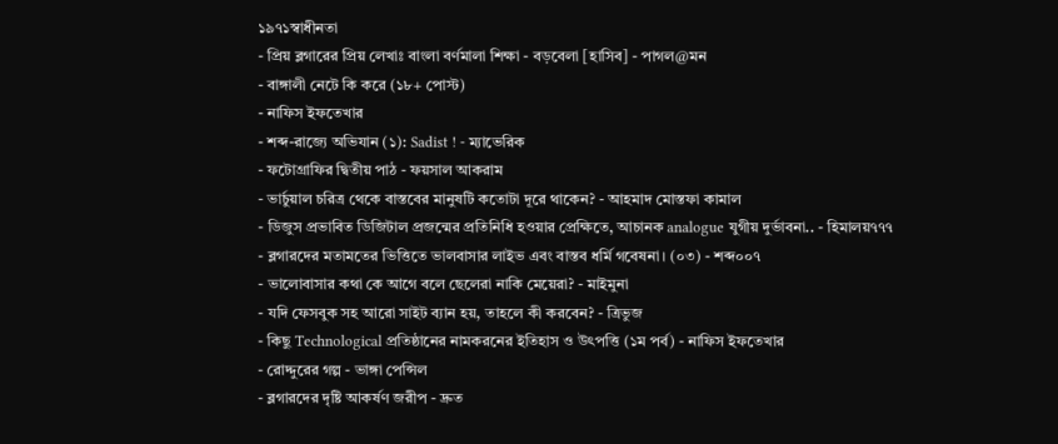১৯৭১স্বাধীনতা
- প্রিয় ব্লগারের প্রিয় লেখাঃ বাংলা বর্ণমালা শিক্ষা - বড়বেলা [হাসিব] - পাগল@মন
- বাঙ্গালী নেটে কি করে (১৮+ পোস্ট)
- নাফিস ইফতেখার
- শব্দ-রাজ্যে অভিযান (১): Sadist ! - ম্যাভেরিক
- ফটোগ্রাফির দ্বিতীয় পাঠ - ফয়সাল আকরাম
- ভার্চুয়াল চরিত্র থেকে বাস্তবের মানুষটি কতোটা দূরে থাকেন? - আহমাদ মোস্তফা কামাল
- ডিজুস প্রভাবিত ডিজিটাল প্রজন্মের প্রতিনিধি হওয়ার প্রেক্ষিতে, আচানক analogue যুগীয় দুর্ভাবনা.. - হিমালয়৭৭৭
- ব্লগারদের মতামতের ভিত্তিতে ভালবাসার লাইভ এবং বাস্তব ধর্মি গবেষনা। (০৩) - শব্দ০০৭
- ভালোবাসার কথা কে আগে বলে ছেলেরা নাকি মেয়েরা? - মাইমুনা
- যদি ফেসবুক সহ আরো সাইট ব্যান হয়, তাহলে কী করবেন? - ত্রিভুজ
- কিছু Technological প্রতিষ্ঠানের নামকরনের ইতিহাস ও উৎপত্তি (১ম পর্ব) - নাফিস ইফতেখার
- রোদ্দুরের গল্প - ভাঙ্গা পেন্সিল
- ব্লগারদের দৃষ্টি আকর্ষণ জরীপ - দ্রুত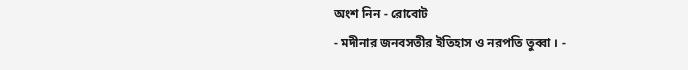অংশ নিন - রোবোট
- মদীনার জনবসতীর ইতিহাস ও নরপতি তুব্বা । -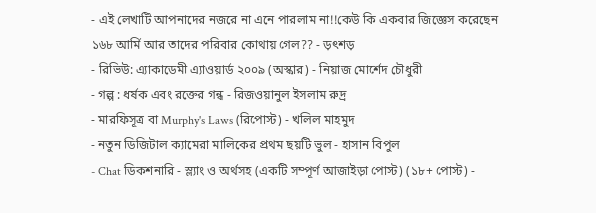- এই লেখাটি আপনাদের নজরে না এনে পারলাম না!!কেউ কি একবার জিজ্ঞেস করেছেন ১৬৮ আর্মি আর তাদের পরিবার কোথায় গেল?? - ড়ৎশড়
- রিভিউ: এ্যাকাডেমী এ্যাওয়ার্ড ২০০৯ (অস্কার) - নিয়াজ মোর্শেদ চৌধুরী
- গল্প : ধর্ষক এবং রক্তের গন্ধ - রিজওয়ানুল ইসলাম রুদ্র
- মারফিসূত্র বা Murphy's Laws (রিপোস্ট) - খলিল মাহমুদ
- নতুন ডিজিটাল ক্যামেরা মালিকের প্রথম ছয়টি ভুল - হাসান বিপুল
- Chat ডিকশনারি - স্ল্যাং ও অর্থসহ (একটি সম্পূর্ণ আজাইড়া পোস্ট) (১৮+ পোস্ট) -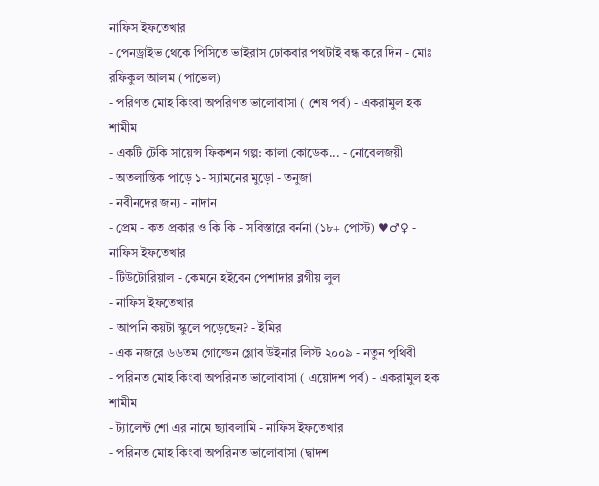নাফিস ইফতেখার
- পেনড্রাইভ থেকে পিসিতে ভাইরাস ঢোকবার পথটাই বন্ধ করে দিন - মোঃ রফিকুল আলম (পাভেল)
- পরিণত মোহ কিংবা অপরিণত ভালোবাসা ( শেষ পর্ব) - একরামুল হক শামীম
- একটি টেকি সায়েন্স ফিকশন গল্প: কালা কোডেক... - নোবেলজয়ী
- অতলান্তিক পাড়ে ১- স্যামনের মুড়ো - তনুজা
- নবীনদের জন্য - নাদান
- প্রেম - কত প্রকার ও কি কি - সবিস্তারে বর্ননা (১৮+ পোস্ট) ♥♂♀ - নাফিস ইফতেখার
- টিউটোরিয়াল - কেমনে হইবেন পেশাদার ব্লগীয় লুল
- নাফিস ইফতেখার
- আপনি কয়টা স্কুলে পড়েছেন? - ইমির
- এক নজরে ৬৬তম গোল্ডেন গ্লোব উইনার লিস্ট ২০০৯ - নতুন পৃথিবী
- পরিনত মোহ কিংবা অপরিনত ভালোবাসা ( এয়োদশ পর্ব) - একরামুল হক শামীম
- ট্যালেন্ট শো এর নামে ছ্যাবলামি - নাফিস ইফতেখার
- পরিনত মোহ কিংবা অপরিনত ভালোবাসা (দ্বাদশ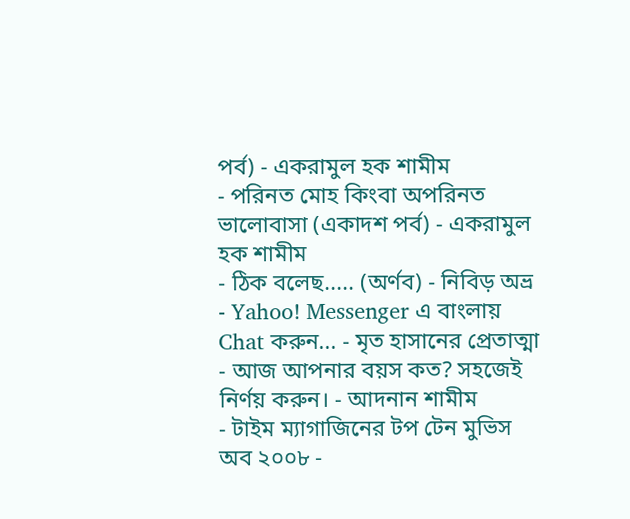পর্ব) - একরামুল হক শামীম
- পরিনত মোহ কিংবা অপরিনত ভালোবাসা (একাদশ পর্ব) - একরামুল হক শামীম
- ঠিক বলেছ..... (অর্ণব) - নিবিড় অভ্র
- Yahoo! Messenger এ বাংলায় Chat করুন... - মৃত হাসানের প্রেতাত্মা
- আজ আপনার বয়স কত? সহজেই নির্ণয় করুন। - আদনান শামীম
- টাইম ম্যাগাজিনের টপ টেন মুভিস অব ২০০৮ -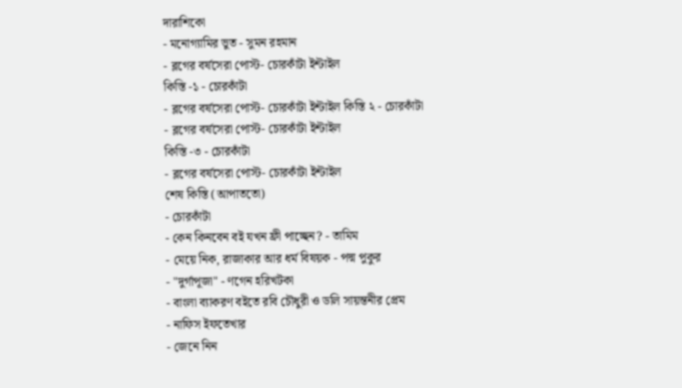দারাশিকো
- মনোগ্যামির ভুত - সুমন রহমান
- ব্লগের বর্ষসেরা পোস্ট- চোরকাঁটা ইশ্টাইল
কিস্তি -১ - চোরকাঁটা
- ব্লগের বর্ষসেরা পোস্ট- চোরকাঁটা ইশ্টাইল কিস্তি ২ - চোরকাঁটা
- ব্লগের বর্ষসেরা পোস্ট- চোরকাঁটা ইশ্টাইল
কিস্তি -৩ - চোরকাঁটা
- ব্লগের বর্ষসেরা পোস্ট- চোরকাঁটা ইশ্টাইল
শেষ কিস্তি (আপাততো)
- চোরকাঁটা
- কেন কিনবেন বই যখন ফ্রী পাচ্ছেন? - তামিম
- মেয়ে নিক, রাজাকার আর ধর্ম বিষয়ক - পদ্ম পুকুর
- "দুর্গাপূজা" - ণগেন হরিখটকা
- বাংলা ব্যাকরণ বইতে রবি চৌধুরী ও ডলি সায়ন্তনীর প্রেম
- নাফিস ইফতেখার
- জেনে নিন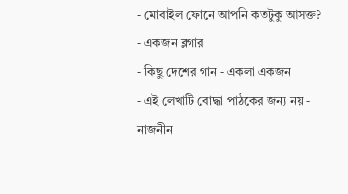- মোবাইল ফোনে আপনি কতটুকু আসক্ত? - একজন ব্লগার
- কিছু দেশের গান - একলা একজন
- এই লেখাটি বোদ্ধা পাঠকের জন্য নয় - নাজনীন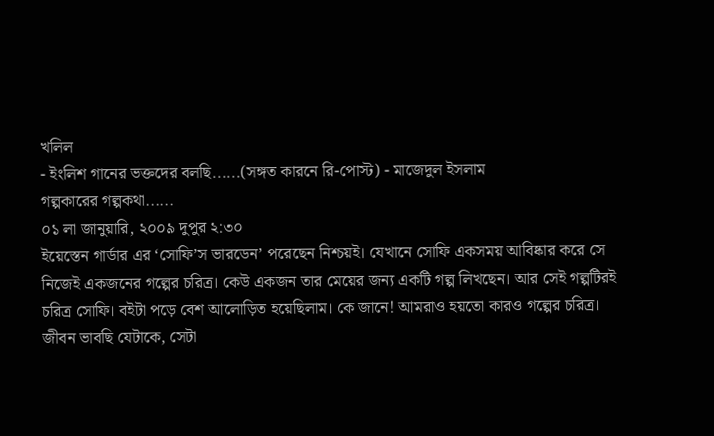খলিল
- ইংলিশ গানের ভক্তদের বলছি......(সঙ্গত কারনে রি-পোস্ট) - মাজেদুল ইসলাম
গল্পকারের গল্পকথা......
০১ লা জানুয়ারি, ২০০৯ দুপুর ২:৩০
ইয়েস্তেন গার্ডার এর ‘সোফি’স ভারডেন’ পরেছেন নিশ্চয়ই। যেখানে সোফি একসময় আবিষ্কার করে সে নিজেই একজনের গল্পের চরিত্র। কেউ একজন তার মেয়ের জন্য একটি গল্প লিখছেন। আর সেই গল্পটিরই চরিত্র সোফি। বইটা পড়ে বেশ আলোড়িত হয়েছিলাম। কে জানে! আমরাও হয়তো কারও গল্পের চরিত্র। জীবন ভাবছি যেটাকে, সেটা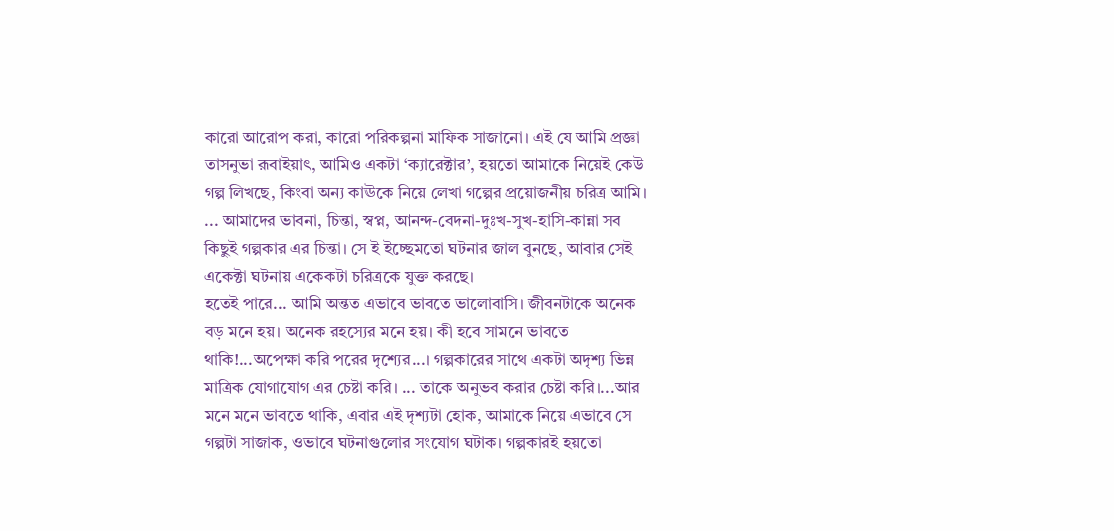কারো আরোপ করা, কারো পরিকল্পনা মাফিক সাজানো। এই যে আমি প্রজ্ঞা তাসনুভা রূবাইয়াৎ, আমিও একটা ‘ক্যারেক্টার’, হয়তো আমাকে নিয়েই কেউ গল্প লিখছে, কিংবা অন্য কাঊকে নিয়ে লেখা গল্পের প্রয়োজনীয় চরিত্র আমি। ... আমাদের ভাবনা, চিন্তা, স্বপ্ন, আনন্দ-বেদনা-দুঃখ-সুখ-হাসি-কান্না সব কিছুই গল্পকার এর চিন্তা। সে ই ইচ্ছেমতো ঘটনার জাল বুনছে, আবার সেই একেক্টা ঘটনায় একেকটা চরিত্রকে যুক্ত করছে।
হতেই পারে... আমি অন্তত এভাবে ভাবতে ভালোবাসি। জীবনটাকে অনেক বড় মনে হয়। অনেক রহস্যের মনে হয়। কী হবে সামনে ভাবতে থাকি!...অপেক্ষা করি পরের দৃশ্যের...। গল্পকারের সাথে একটা অদৃশ্য ভিন্ন মাত্রিক যোগাযোগ এর চেষ্টা করি। ... তাকে অনুভব করার চেষ্টা করি।...আর মনে মনে ভাবতে থাকি, এবার এই দৃশ্যটা হোক, আমাকে নিয়ে এভাবে সে গল্পটা সাজাক, ওভাবে ঘটনাগুলোর সংযোগ ঘটাক। গল্পকারই হয়তো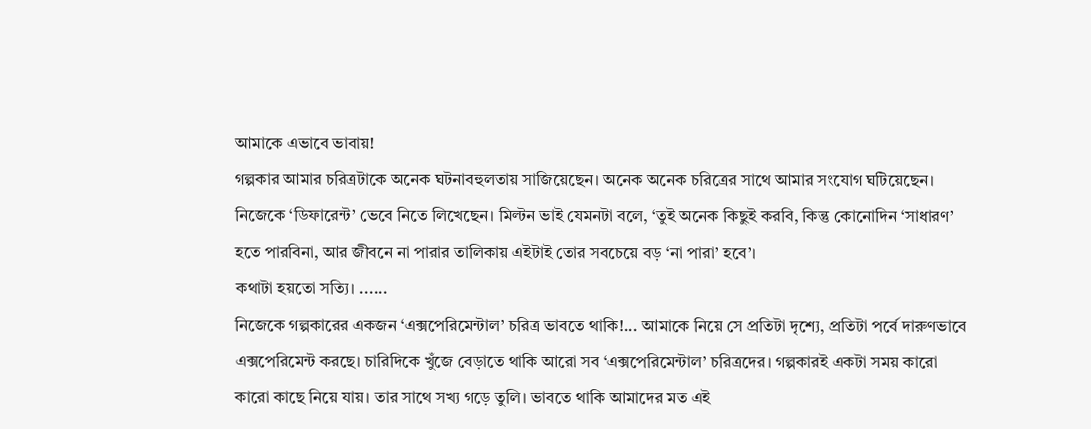আমাকে এভাবে ভাবায়!
গল্পকার আমার চরিত্রটাকে অনেক ঘটনাবহুলতায় সাজিয়েছেন। অনেক অনেক চরিত্রের সাথে আমার সংযোগ ঘটিয়েছেন। নিজেকে ‘ডিফারেন্ট’ ভেবে নিতে লিখেছেন। মিল্টন ভাই যেমনটা বলে, ‘তুই অনেক কিছুই করবি, কিন্তু কোনোদিন ‘সাধারণ’ হতে পারবিনা, আর জীবনে না পারার তালিকায় এইটাই তোর সবচেয়ে বড় ‘না পারা’ হবে’।
কথাটা হয়তো সত্যি। ......
নিজেকে গল্পকারের একজন ‘এক্সপেরিমেন্টাল’ চরিত্র ভাবতে থাকি!... আমাকে নিয়ে সে প্রতিটা দৃশ্যে, প্রতিটা পর্বে দারুণভাবে এক্সপেরিমেন্ট করছে। চারিদিকে খুঁজে বেড়াতে থাকি আরো সব ‘এক্সপেরিমেন্টাল’ চরিত্রদের। গল্পকারই একটা সময় কারো কারো কাছে নিয়ে যায়। তার সাথে সখ্য গড়ে তুলি। ভাবতে থাকি আমাদের মত এই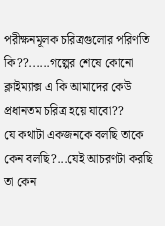পরীক্ষনমূলক চরিত্রগুলোর পরিণতি কি??......গল্পের শেষে কোনো ক্লাইম্যাক্স এ কি আমাদের কেউ প্রধানতম চরিত্র হয়ে যাবো??
যে কথাটা একজনকে বলছি তাকে কেন বলছি?...যেই আচরণটা করছি তা কেন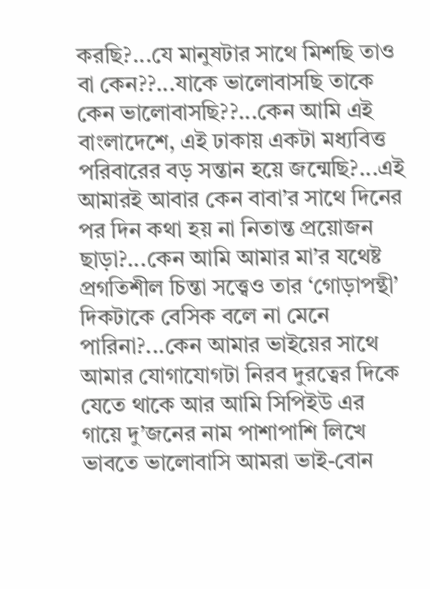করছি?...যে মানুষটার সাথে মিশছি তাও বা কেন??...যাকে ভালোবাসছি তাকে কেন ভালোবাসছি??...কেন আমি এই বাংলাদেশে, এই ঢাকায় একটা মধ্যবিত্ত পরিবারের বড় সন্তান হয়ে জন্মেছি?...এই আমারই আবার কেন বাবা’র সাথে দিনের পর দিন কথা হয় না নিতান্ত প্রয়োজন ছাড়া?...কেন আমি আমার মা’র যথেষ্ট প্রগতিশীল চিন্তা সত্ত্বেও তার ‘গোড়াপন্থী’ দিকটাকে বেসিক বলে না মেনে পারিনা?...কেন আমার ভাইয়ের সাথে আমার যোগাযোগটা নিরব দুরত্বের দিকে যেতে থাকে আর আমি সিপিইউ এর গায়ে দু’জনের নাম পাশাপাশি লিখে ভাবতে ভালোবাসি আমরা ভাই-বোন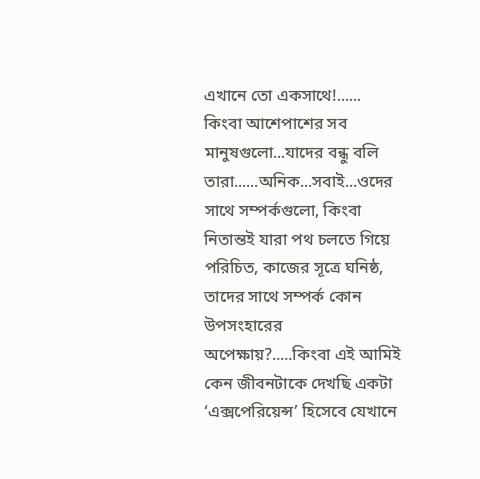এখানে তো একসাথে!......
কিংবা আশেপাশের সব মানুষগুলো...যাদের বন্ধু বলি তারা......অনিক...সবাই...ওদের সাথে সম্পর্কগুলো, কিংবা নিতান্তই যারা পথ চলতে গিয়ে পরিচিত, কাজের সূত্রে ঘনিষ্ঠ, তাদের সাথে সম্পর্ক কোন উপসংহারের অপেক্ষায়?.....কিংবা এই আমিই কেন জীবনটাকে দেখছি একটা ‘এক্সপেরিয়েন্স’ হিসেবে যেখানে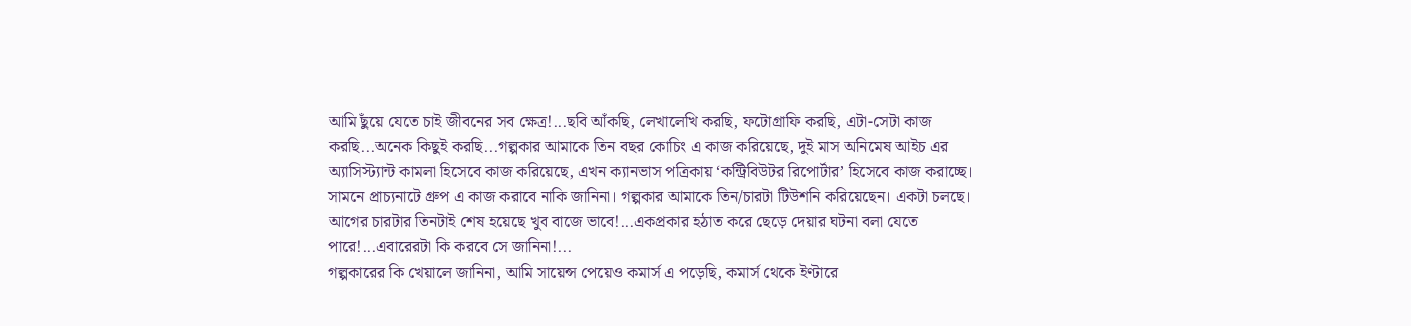আমি ছুঁয়ে যেতে চাই জীবনের সব ক্ষেত্র!...ছবি আঁকছি, লেখালেখি করছি, ফটোগ্রাফি করছি, এটা-সেটা কাজ করছি...অনেক কিছুই করছি...গল্পকার আমাকে তিন বছর কোচিং এ কাজ করিয়েছে, দুই মাস অনিমেষ আইচ এর অ্যাসিস্ট্যান্ট কামলা হিসেবে কাজ করিয়েছে, এখন ক্যানভাস পত্রিকায় ‘কন্ট্রিবিউটর রিপোর্টার’ হিসেবে কাজ করাচ্ছে। সামনে প্রাচ্যনাটে গ্রুপ এ কাজ করাবে নাকি জানিনা। গল্পকার আমাকে তিন/চারটা টিউশনি করিয়েছেন। একটা চলছে। আগের চারটার তিনটাই শেষ হয়েছে খুব বাজে ভাবে!...একপ্রকার হঠাত করে ছেড়ে দেয়ার ঘটনা বলা যেতে পারে!...এবারেরটা কি করবে সে জানিনা!...
গল্পকারের কি খেয়ালে জানিনা, আমি সায়েন্স পেয়েও কমার্স এ পড়েছি, কমার্স থেকে ইণ্টারে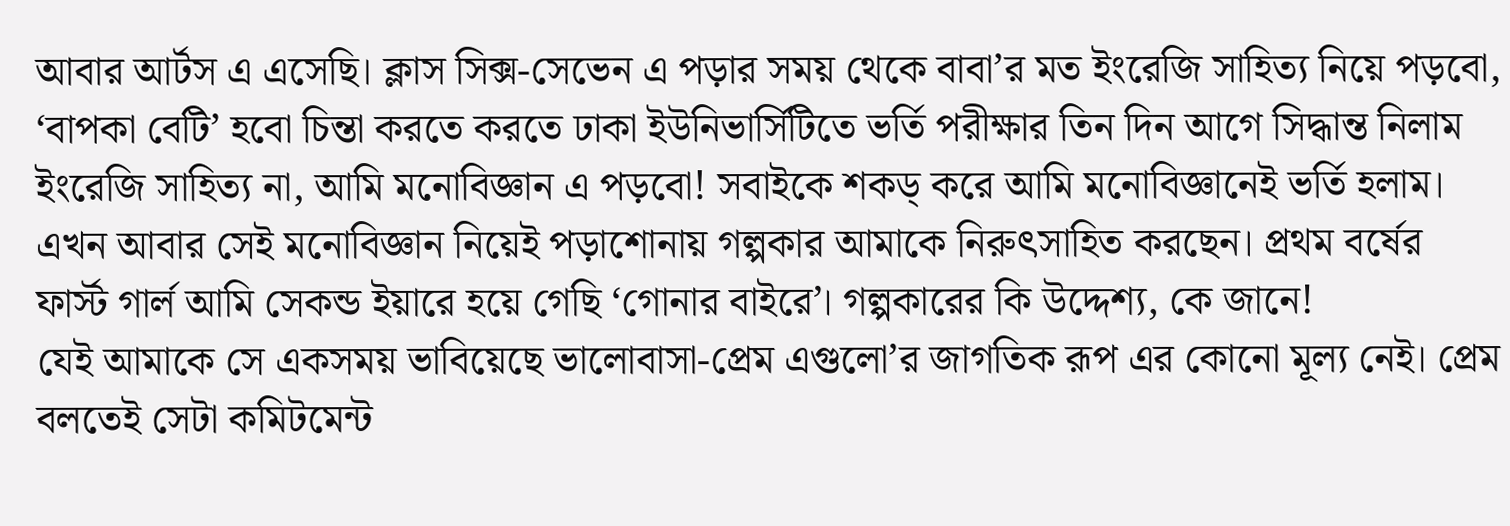আবার আর্টস এ এসেছি। ক্লাস সিক্স-সেভেন এ পড়ার সময় থেকে বাবা’র মত ইংরেজি সাহিত্য নিয়ে পড়বো, ‘বাপকা বেটি’ হবো চিন্তা করতে করতে ঢাকা ইউনিভার্সিটিতে ভর্তি পরীক্ষার তিন দিন আগে সিদ্ধান্ত নিলাম ইংরেজি সাহিত্য না, আমি মনোবিজ্ঞান এ পড়বো! সবাইকে শকড্ করে আমি মনোবিজ্ঞানেই ভর্তি হলাম। এখন আবার সেই মনোবিজ্ঞান নিয়েই পড়াশোনায় গল্পকার আমাকে নিরুৎসাহিত করছেন। প্রথম বর্ষের ফার্স্ট গার্ল আমি সেকন্ড ইয়ারে হয়ে গেছি ‘গোনার বাইরে’। গল্পকারের কি উদ্দেশ্য, কে জানে!
যেই আমাকে সে একসময় ভাবিয়েছে ভালোবাসা-প্রেম এগুলো’র জাগতিক রূপ এর কোনো মূল্য নেই। প্রেম বলতেই সেটা কমিটমেন্ট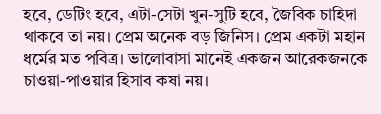হবে, ডেটিং হবে, এটা-সেটা খুন-সুটি হবে, জৈবিক চাহিদা থাকবে তা নয়। প্রেম অনেক বড় জিনিস। প্রেম একটা মহান ধর্মের মত পবিত্র। ভালোবাসা মানেই একজন আরেকজনকে চাওয়া-পাওয়ার হিসাব কষা নয়।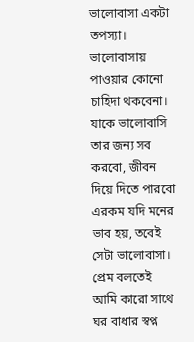ভালোবাসা একটা তপস্যা। ভালোবাসায় পাওয়ার কোনো চাহিদা থকবেনা। যাকে ভালোবাসি তার জন্য সব করবো, জীবন দিয়ে দিতে পারবো এরকম যদি মনের ভাব হয়, তবেই সেটা ভালোবাসা। প্রেম বলতেই আমি কারো সাথে ঘর বাধার স্বপ্ন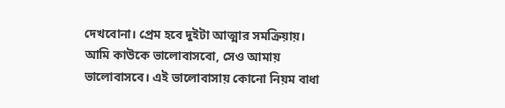দেখবোনা। প্রেম হবে দুইটা আত্মার সমক্রিয়ায়। আমি কাউকে ভালোবাসবো, সেও আমায় ভালোবাসবে। এই ভালোবাসায় কোনো নিয়ম বাধা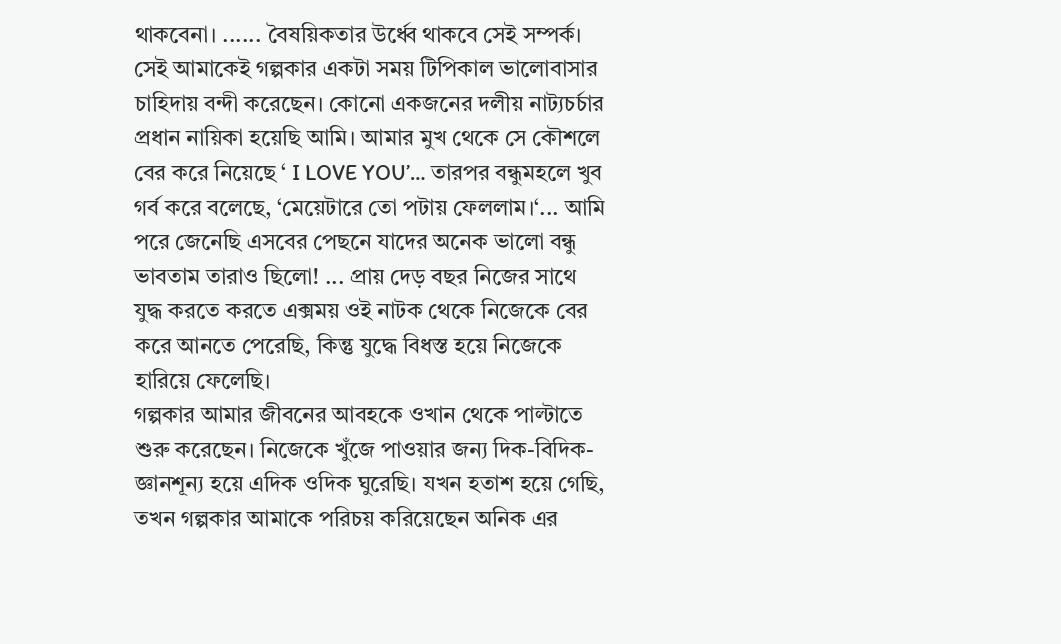থাকবেনা। ...... বৈষয়িকতার উর্ধ্বে থাকবে সেই সম্পর্ক।
সেই আমাকেই গল্পকার একটা সময় টিপিকাল ভালোবাসার চাহিদায় বন্দী করেছেন। কোনো একজনের দলীয় নাট্যচর্চার প্রধান নায়িকা হয়েছি আমি। আমার মুখ থেকে সে কৌশলে বের করে নিয়েছে ‘ I LOVE YOU’… তারপর বন্ধুমহলে খুব গর্ব করে বলেছে, ‘মেয়েটারে তো পটায় ফেললাম।‘... আমি পরে জেনেছি এসবের পেছনে যাদের অনেক ভালো বন্ধু ভাবতাম তারাও ছিলো! ... প্রায় দেড় বছর নিজের সাথে যুদ্ধ করতে করতে এক্সময় ওই নাটক থেকে নিজেকে বের করে আনতে পেরেছি, কিন্তু যুদ্ধে বিধস্ত হয়ে নিজেকে হারিয়ে ফেলেছি।
গল্পকার আমার জীবনের আবহকে ওখান থেকে পাল্টাতে শুরু করেছেন। নিজেকে খুঁজে পাওয়ার জন্য দিক-বিদিক-জ্ঞানশূন্য হয়ে এদিক ওদিক ঘুরেছি। যখন হতাশ হয়ে গেছি, তখন গল্পকার আমাকে পরিচয় করিয়েছেন অনিক এর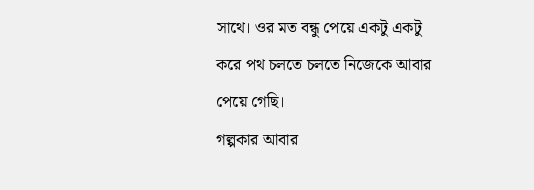সাথে। ওর মত বন্ধু পেয়ে একটু একটু করে পথ চলতে চলতে নিজেকে আবার পেয়ে গেছি।
গল্পকার আবার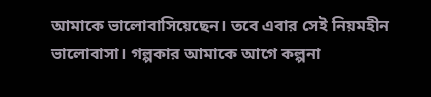আমাকে ভালোবাসিয়েছেন। তবে এবার সেই নিয়মহীন ভালোবাসা। গল্পকার আমাকে আগে কল্পনা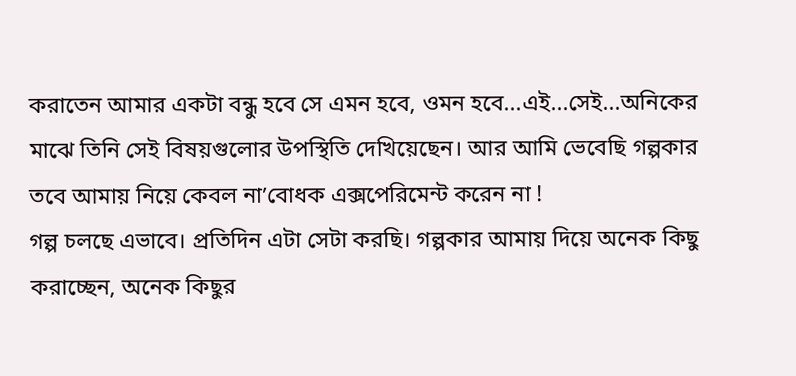করাতেন আমার একটা বন্ধু হবে সে এমন হবে, ওমন হবে...এই...সেই...অনিকের মাঝে তিনি সেই বিষয়গুলোর উপস্থিতি দেখিয়েছেন। আর আমি ভেবেছি গল্পকার তবে আমায় নিয়ে কেবল না’বোধক এক্সপেরিমেন্ট করেন না !
গল্প চলছে এভাবে। প্রতিদিন এটা সেটা করছি। গল্পকার আমায় দিয়ে অনেক কিছু করাচ্ছেন, অনেক কিছুর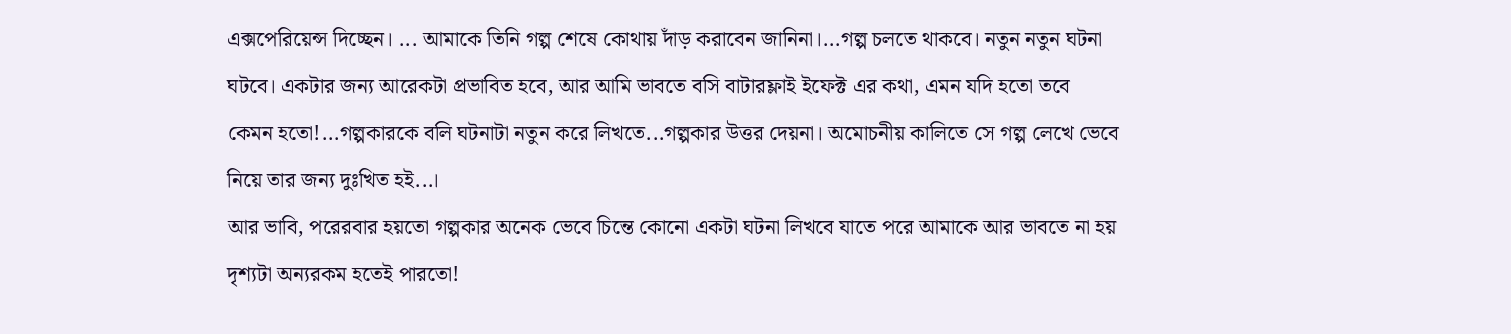এক্সপেরিয়েন্স দিচ্ছেন। ... আমাকে তিনি গল্প শেষে কোথায় দাঁড় করাবেন জানিনা।...গল্প চলতে থাকবে। নতুন নতুন ঘটনা ঘটবে। একটার জন্য আরেকটা প্রভাবিত হবে, আর আমি ভাবতে বসি বাটারফ্লাই ইফেক্ট এর কথা, এমন যদি হতো তবে কেমন হতো!...গল্পকারকে বলি ঘটনাটা নতুন করে লিখতে...গল্পকার উত্তর দেয়না। অমোচনীয় কালিতে সে গল্প লেখে ভেবে নিয়ে তার জন্য দুঃখিত হই...।
আর ভাবি, পরেরবার হয়তো গল্পকার অনেক ভেবে চিন্তে কোনো একটা ঘটনা লিখবে যাতে পরে আমাকে আর ভাবতে না হয় দৃশ্যটা অন্যরকম হতেই পারতো!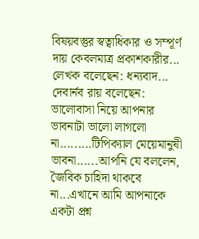বিষয়বস্তুর স্বত্বাধিকার ও সম্পূর্ণ দায় কেবলমাত্র প্রকাশকারীর...
লেখক বলেছেন: ধন্যবাদ...
দেবার্নব রায় বলেছেন:
ভালোবাসা নিয়ে আপনার ভাবনাটা ভালো লাগলো না.........টিপিক্যাল মেয়েমানুষী ভাবনা......আপনি যে বললেন, জৈবিক চাহিদা থাকবে না...এখানে আমি আপনাকে একটা প্রশ্ন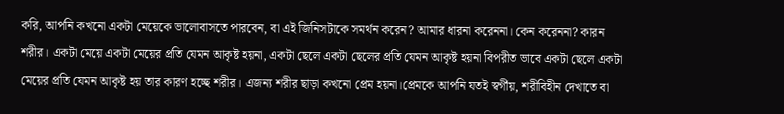করি, আপনি কখনো একটা মেয়েকে ভালোবাসতে পারবেন, বা এই জিনিসটাকে সমর্থন করেন? আমার ধারনা করেননা। কেন করেননা? কারন শরীর। একটা মেয়ে একটা মেয়ের প্রতি যেমন আকৃষ্ট হয়না, একটা ছেলে একটা ছেলের প্রতি যেমন আকৃষ্ট হয়না বিপরীত ভাবে একটা ছেলে একটা মেয়ের প্রতি যেমন আকৃষ্ট হয় তার কারণ হচ্ছে শরীর। এজন্য শরীর ছাড়া কখনো প্রেম হয়না।প্রেমকে আপনি যতই স্বর্গীয়, শরীবিহীন দেখাতে বা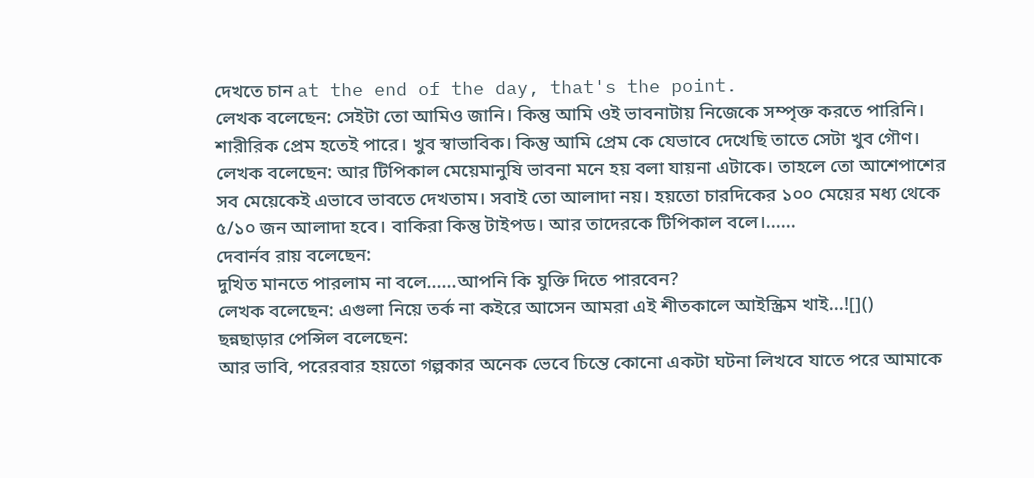দেখতে চান at the end of the day, that's the point.
লেখক বলেছেন: সেইটা তো আমিও জানি। কিন্তু আমি ওই ভাবনাটায় নিজেকে সম্পৃক্ত করতে পারিনি। শারীরিক প্রেম হতেই পারে। খুব স্বাভাবিক। কিন্তু আমি প্রেম কে যেভাবে দেখেছি তাতে সেটা খুব গৌণ।
লেখক বলেছেন: আর টিপিকাল মেয়েমানুষি ভাবনা মনে হয় বলা যায়না এটাকে। তাহলে তো আশেপাশের সব মেয়েকেই এভাবে ভাবতে দেখতাম। সবাই তো আলাদা নয়। হয়তো চারদিকের ১০০ মেয়ের মধ্য থেকে ৫/১০ জন আলাদা হবে। বাকিরা কিন্তু টাইপড। আর তাদেরকে টিপিকাল বলে।......
দেবার্নব রায় বলেছেন:
দুখিত মানতে পারলাম না বলে......আপনি কি যুক্তি দিতে পারবেন?
লেখক বলেছেন: এগুলা নিয়ে তর্ক না কইরে আসেন আমরা এই শীতকালে আইস্ক্রিম খাই...![]()
ছন্নছাড়ার পেন্সিল বলেছেন:
আর ভাবি, পরেরবার হয়তো গল্পকার অনেক ভেবে চিন্তে কোনো একটা ঘটনা লিখবে যাতে পরে আমাকে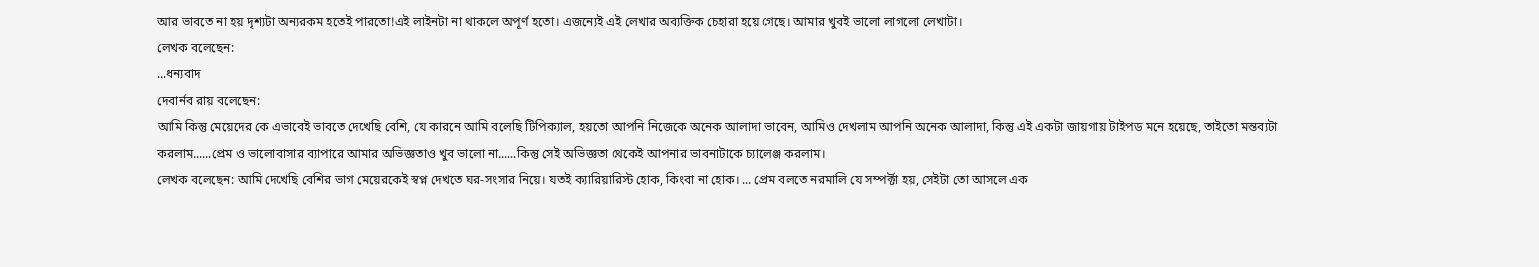আর ভাবতে না হয় দৃশ্যটা অন্যরকম হতেই পারতো!এই লাইনটা না থাকলে অপূর্ণ হতো। এজন্যেই এই লেখার অব্যক্তিক চেহারা হয়ে গেছে। আমার খুবই ভালো লাগলো লেখাটা।
লেখক বলেছেন:
...ধন্যবাদ
দেবার্নব রায় বলেছেন:
আমি কিন্তু মেয়েদের কে এভাবেই ভাবতে দেখেছি বেশি, যে কারনে আমি বলেছি টিপিক্যাল, হয়তো আপনি নিজেকে অনেক আলাদা ভাবেন, আমিও দেখলাম আপনি অনেক আলাদা, কিন্তু এই একটা জায়গায় টাইপড মনে হয়েছে, তাইতো মন্তব্যটা করলাম......প্রেম ও ভালোবাসার ব্যাপারে আমার অভিজ্ঞতাও খুব ভালো না......কিন্তু সেই অভিজ্ঞতা থেকেই আপনার ভাবনাটাকে চ্যালেঞ্জ করলাম।
লেখক বলেছেন: আমি দেখেছি বেশির ভাগ মেয়েরকেই স্বপ্ন দেখতে ঘর-সংসার নিয়ে। যতই ক্যারিয়ারিস্ট হোক, কিংবা না হোক। ... প্রেম বলতে নরমালি যে সম্পর্ক্টা হয়, সেইটা তো আসলে এক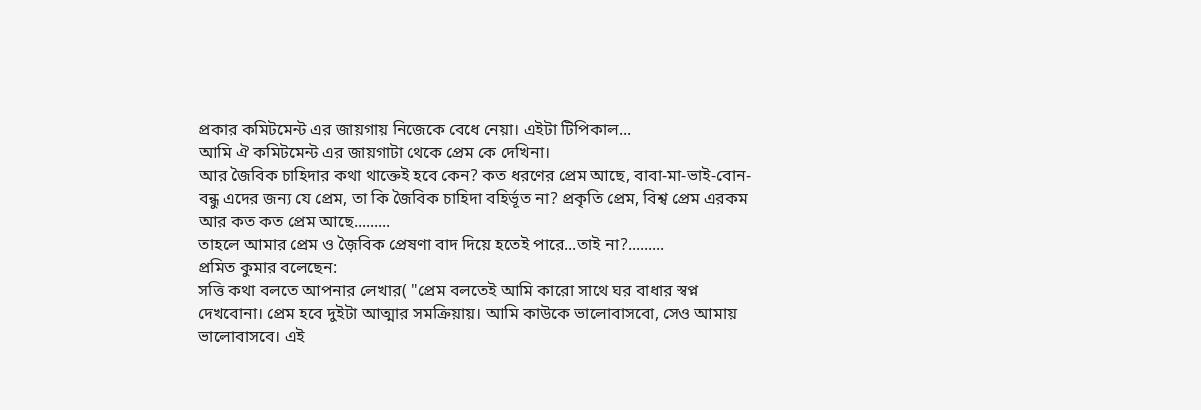প্রকার কমিটমেন্ট এর জায়গায় নিজেকে বেধে নেয়া। এইটা টিপিকাল...
আমি ঐ কমিটমেন্ট এর জায়গাটা থেকে প্রেম কে দেখিনা।
আর জৈবিক চাহিদার কথা থাক্তেই হবে কেন? কত ধরণের প্রেম আছে, বাবা-মা-ভাই-বোন-বন্ধু এদের জন্য যে প্রেম, তা কি জৈবিক চাহিদা বহির্ভূত না? প্রকৃতি প্রেম, বিশ্ব প্রেম এরকম আর কত কত প্রেম আছে.........
তাহলে আমার প্রেম ও জ়ৈবিক প্রেষণা বাদ দিয়ে হতেই পারে...তাই না?.........
প্রমিত কুমার বলেছেন:
সত্তি কথা বলতে আপনার লেখার( "প্রেম বলতেই আমি কারো সাথে ঘর বাধার স্বপ্ন দেখবোনা। প্রেম হবে দুইটা আত্মার সমক্রিয়ায়। আমি কাউকে ভালোবাসবো, সেও আমায় ভালোবাসবে। এই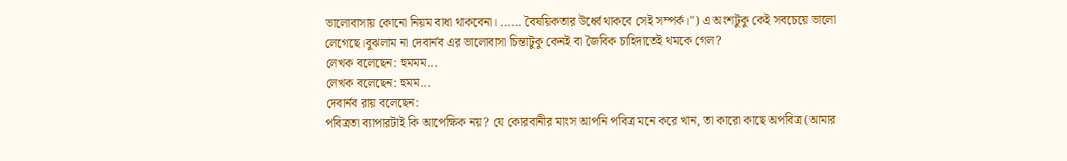ভালোবাসায় কোনো নিয়ম বাধা থাকবেনা। ...... বৈষয়িকতার উর্ধ্বে থাকবে সেই সম্পর্ক।") এ অংশটুকু কেই সবচেয়ে ভালো লেগেছে।বুঝলাম না দেবার্নব এর ভালোবাসা চিন্তাটুকু কেনই বা জৈবিক চাহিদাতেই থমকে গেল?
লেখক বলেছেন: হুমমম...
লেখক বলেছেন: হুমম...
দেবার্নব রায় বলেছেন:
পবিত্রতা ব্যাপারটাই কি আপেক্ষিক নয়? যে কোরবানীর মাংস আপনি পবিত্র মনে করে খান, তা কারো কাছে অপবিত্র (আমার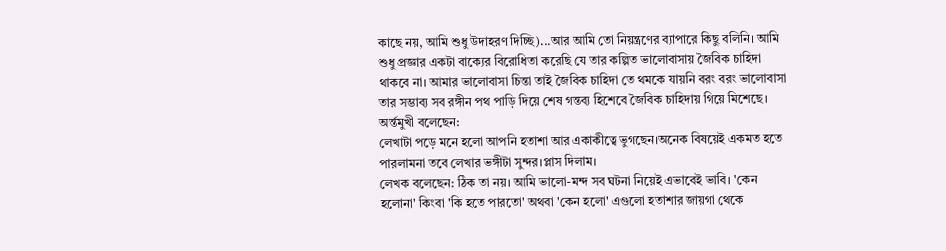কাছে নয়, আমি শুধু উদাহরণ দিচ্ছি)...আর আমি তো নিয়ন্ত্রণের ব্যাপারে কিছু বলিনি। আমি শুধু প্রজ্ঞার একটা বাক্যের বিরোধিতা করেছি যে তার কল্পিত ভালোবাসায় জৈবিক চাহিদা থাকবে না। আমার ভালোবাসা চিন্তা তাই জৈবিক চাহিদা তে থমকে যায়নি বরং বরং ভালোবাসা তার সম্ভাব্য সব রঙ্গীন পথ পাড়ি দিয়ে শেষ গন্তব্য হিশেবে জৈবিক চাহিদায় গিয়ে মিশেছে।
অর্ন্তমুখী বলেছেন:
লেখাটা পড়ে মনে হলো আপনি হতাশা আর একাকীত্বে ভুগছেন।অনেক বিষয়েই একমত হতে পারলামনা তবে লেখার ভঙ্গীটা সুন্দর।প্লাস দিলাম।
লেখক বলেছেন: ঠিক তা নয়। আমি ভালো-মন্দ সব ঘটনা নিয়েই এভাবেই ভাবি। 'কেন হলোনা' কিংবা 'কি হতে পারতো' অথবা 'কেন হলো' এগুলো হতাশার জায়গা থেকে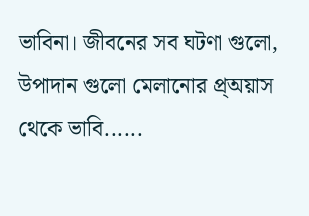ভাবিনা। জীবনের সব ঘটণা গুলো, উপাদান গুলো মেলানোর প্র্অয়াস থেকে ভাবি......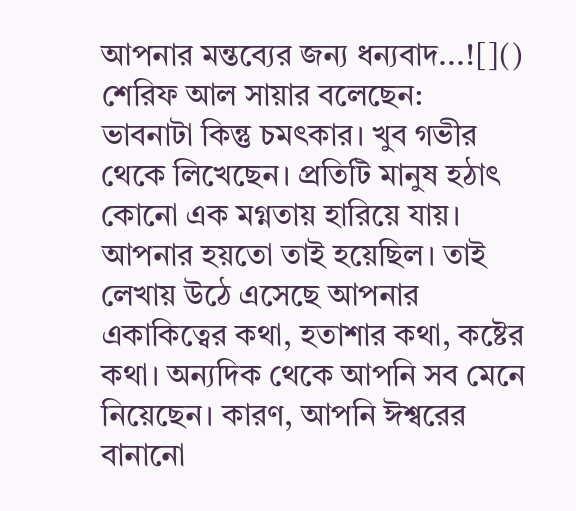আপনার মন্তব্যের জন্য ধন্যবাদ...![]()
শেরিফ আল সায়ার বলেছেন:
ভাবনাটা কিন্তু চমৎকার। খুব গভীর থেকে লিখেছেন। প্রতিটি মানুষ হঠাৎ কোনো এক মগ্নতায় হারিয়ে যায়। আপনার হয়তো তাই হয়েছিল। তাই লেখায় উঠে এসেছে আপনার একাকিত্বের কথা, হতাশার কথা, কষ্টের কথা। অন্যদিক থেকে আপনি সব মেনে নিয়েছেন। কারণ, আপনি ঈশ্বরের বানানো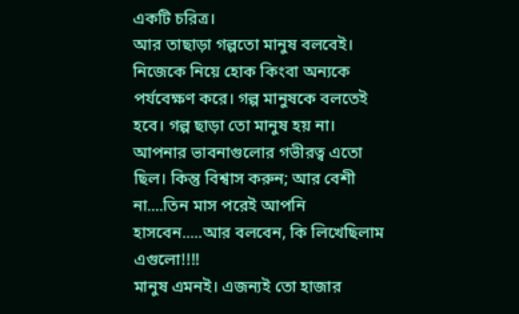একটি চরিত্র।
আর তাছাড়া গল্পতো মানুষ বলবেই। নিজেকে নিয়ে হোক কিংবা অন্যকে পর্যবেক্ষণ করে। গল্প মানুষকে বলতেই হবে। গল্প ছাড়া তো মানুষ হয় না।
আপনার ভাবনাগুলোর গভীরত্ব এতো ছিল। কিন্তু বিশ্বাস করুন; আর বেশী না....তিন মাস পরেই আপনি হাসবেন.....আর বলবেন, কি লিখেছিলাম এগুলো!!!!
মানুষ এমনই। এজন্যই তো হাজার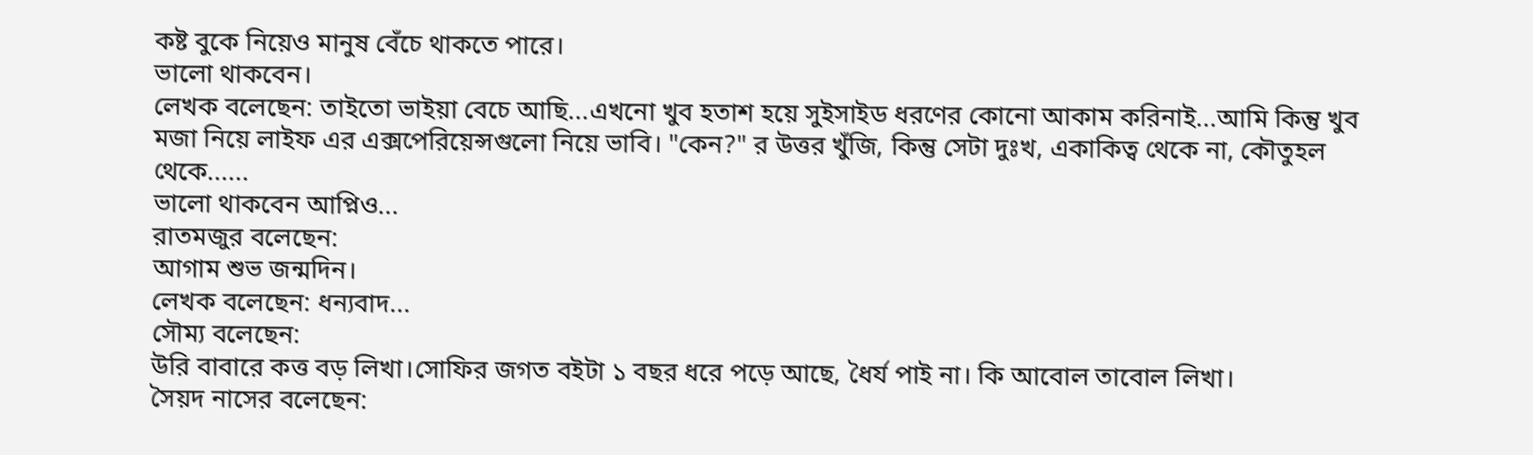কষ্ট বুকে নিয়েও মানুষ বেঁচে থাকতে পারে।
ভালো থাকবেন।
লেখক বলেছেন: তাইতো ভাইয়া বেচে আছি...এখনো খুব হতাশ হয়ে সুইসাইড ধরণের কোনো আকাম করিনাই...আমি কিন্তু খুব মজা নিয়ে লাইফ এর এক্সপেরিয়েন্সগুলো নিয়ে ভাবি। "কেন?" র উত্তর খুঁজি, কিন্তু সেটা দুঃখ, একাকিত্ব থেকে না, কৌতুহল থেকে......
ভালো থাকবেন আপ্নিও...
রাতমজুর বলেছেন:
আগাম শুভ জন্মদিন।
লেখক বলেছেন: ধন্যবাদ...
সৌম্য বলেছেন:
উরি বাবারে কত্ত বড় লিখা।সোফির জগত বইটা ১ বছর ধরে পড়ে আছে, ধৈর্য পাই না। কি আবোল তাবোল লিখা।
সৈয়দ নাসের বলেছেন: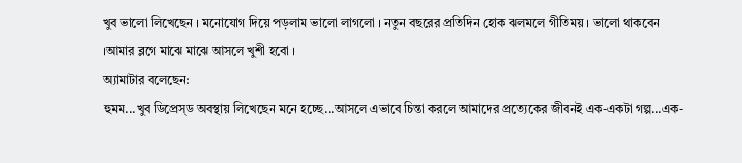খুব ভালো লিখেছেন । মনোযোগ দিয়ে পড়লাম ভালো লাগলো । নতুন বছরের প্রতিদিন হোক ঝলমলে গীতিময় । ভালো থাকবেন ।আমার ব্লগে মাঝে মাঝে আসলে খুশী হবো ।
অ্যামাটার বলেছেন:
হুমম...খুব ডিপ্রেস্ড অবস্থায় লিখেছেন মনে হচ্ছে...আসলে এভাবে চিন্তা করলে আমাদের প্রত্যেকের জীবনই এক-একটা গল্প...এক-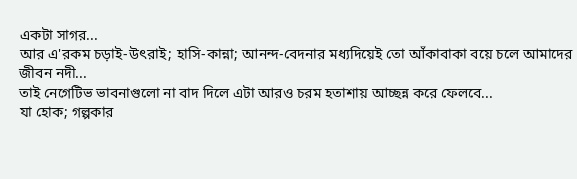একটা সাগর...
আর এ'রকম চড়াই-উৎরাই; হাসি-কান্না; আনন্দ-বেদনার মধ্যদিয়েই তো আঁকাবাকা বয়ে চলে আমাদের জীবন নদী...
তাই নেগেটিভ ভাবনাগুলো না বাদ দিলে এটা আরও চরম হতাশায় আচ্ছন্ন করে ফেলবে...
যা হোক; গল্পকার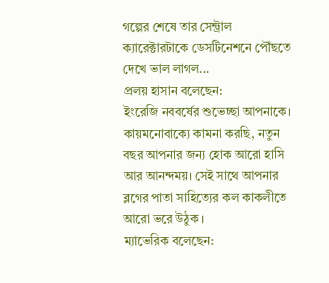গল্পের শেষে তার সেন্ট্রাল ক্যারেক্টারটাকে ডেসটিনেশনে পৌঁছতে দেখে ভাল লাগল...
প্রলয় হাসান বলেছেন:
ইংরেজি নববর্ষের শুভেচ্ছা আপনাকে। কায়মনোবাক্যে কামনা করছি, নতুন বছর আপনার জন্য হোক আরো হাসি আর আনন্দময়। সেই সাথে আপনার ব্লগের পাতা সাহিত্যের কল কাকলীতে আরো ভরে উঠুক ।
ম্যাভেরিক বলেছেন: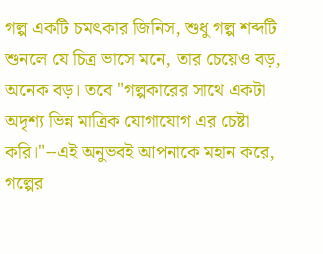গল্প একটি চমৎকার জিনিস, শুধু গল্প শব্দটি শুনলে যে চিত্র ভাসে মনে, তার চেয়েও বড়, অনেক বড়। তবে "গল্পকারের সাথে একটা অদৃশ্য ভিন্ন মাত্রিক যোগাযোগ এর চেষ্টা করি।"--এই অনুভবই আপনাকে মহান করে, গল্পের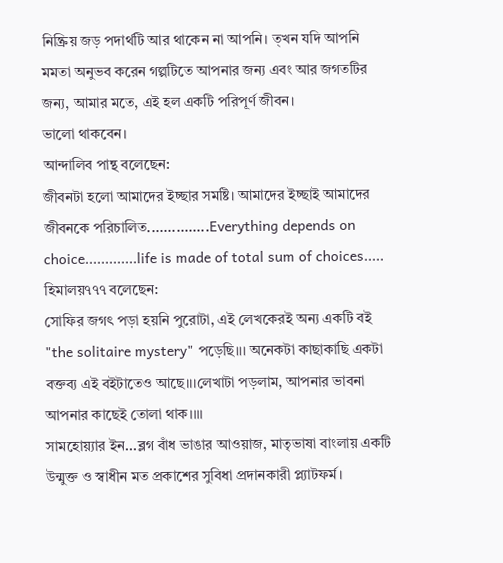নিষ্ক্রিয় জড় পদার্থটি আর থাকেন না আপনি। ত্খন যদি আপনি মমতা অনুভব করেন গল্পটিতে আপনার জন্য এবং আর জগতটির জন্য, আমার মতে, এই হল একটি পরিপূর্ণ জীবন।
ভালো থাকবেন।
আন্দালিব পান্থ বলেছেন:
জীবনটা হলো আমাদের ইচ্ছার সমষ্টি। আমাদের ইচ্ছাই আমাদের জীবনকে পরিচালিত...............Everything depends on choice.............life is made of total sum of choices.....
হিমালয়৭৭৭ বলেছেন:
সোফির জগৎ পড়া হয়নি পুরোটা, এই লেখকেরই অন্য একটি বই "the solitaire mystery" পড়েছি।।। অনেকটা কাছাকাছি একটা বক্তব্য এই বইটাতেও আছে।।।লেখাটা পড়লাম, আপনার ভাবনা আপনার কাছেই তোলা থাক।।।।
সামহোয়্যার ইন...ব্লগ বাঁধ ভাঙার আওয়াজ, মাতৃভাষা বাংলায় একটি উন্মুক্ত ও স্বাধীন মত প্রকাশের সুবিধা প্রদানকারী প্ল্যাটফর্ম।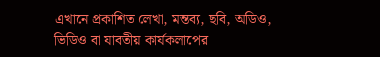এখানে প্রকাশিত লেখা, মন্তব্য, ছবি, অডিও, ভিডিও বা যাবতীয় কার্যকলাপের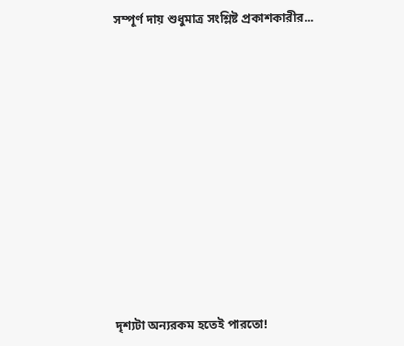সম্পূর্ণ দায় শুধুমাত্র সংশ্লিষ্ট প্রকাশকারীর...
















দৃশ্যটা অন্যরকম হতেই পারতো!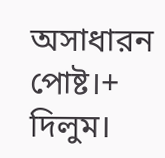অসাধারন পোষ্ট।+ দিলুম।